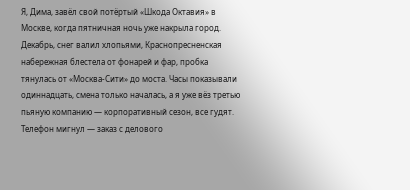Я, Дима, завёл свой потёртый «Шкода Октавия» в Москве, когда пятничная ночь уже накрыла город. Декабрь, снег валил хлопьями, Краснопресненская набережная блестела от фонарей и фар, пробка тянулась от «Москва-Сити» до моста. Часы показывали одиннадцать, смена только началась, а я уже вёз третью пьяную компанию — корпоративный сезон, все гудят. Телефон мигнул — заказ с делового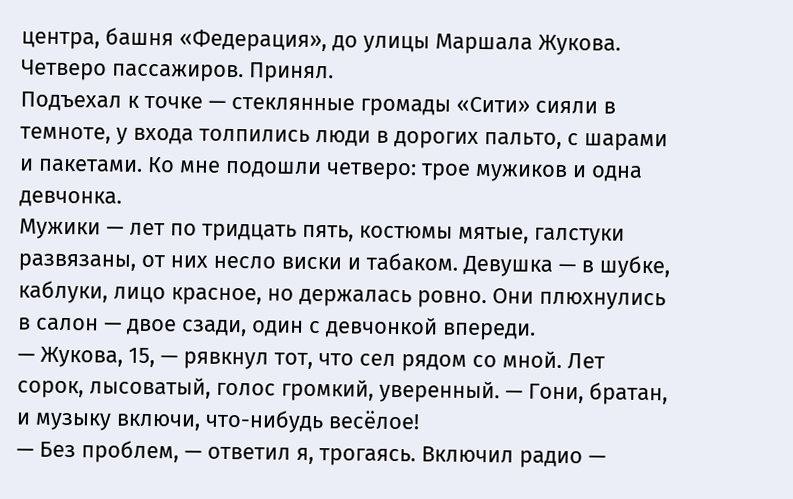центра, башня «Федерация», до улицы Маршала Жукова. Четверо пассажиров. Принял.
Подъехал к точке — стеклянные громады «Сити» сияли в темноте, у входа толпились люди в дорогих пальто, с шарами и пакетами. Ко мне подошли четверо: трое мужиков и одна девчонка.
Мужики — лет по тридцать пять, костюмы мятые, галстуки развязаны, от них несло виски и табаком. Девушка — в шубке, каблуки, лицо красное, но держалась ровно. Они плюхнулись в салон — двое сзади, один с девчонкой впереди.
— Жукова, 15, — рявкнул тот, что сел рядом со мной. Лет сорок, лысоватый, голос громкий, уверенный. — Гони, братан, и музыку включи, что-нибудь весёлое!
— Без проблем, — ответил я, трогаясь. Включил радио —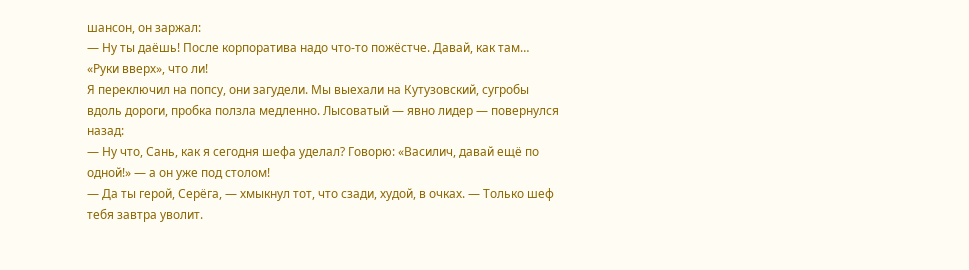шансон, он заржал:
— Ну ты даёшь! После корпоратива надо что-то пожёстче. Давай, как там… «Руки вверх», что ли!
Я переключил на попсу, они загудели. Мы выехали на Кутузовский, сугробы вдоль дороги, пробка ползла медленно. Лысоватый — явно лидер — повернулся назад:
— Ну что, Сань, как я сегодня шефа уделал? Говорю: «Василич, давай ещё по одной!» — а он уже под столом!
— Да ты герой, Серёга, — хмыкнул тот, что сзади, худой, в очках. — Только шеф тебя завтра уволит.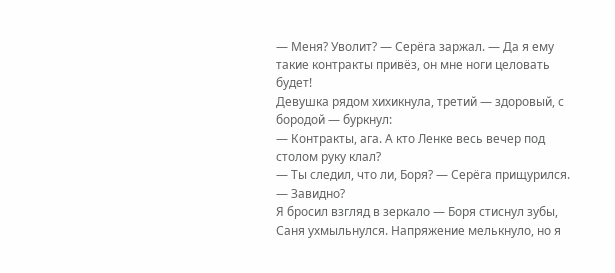— Меня? Уволит? — Серёга заржал. — Да я ему такие контракты привёз, он мне ноги целовать будет!
Девушка рядом хихикнула, третий — здоровый, с бородой — буркнул:
— Контракты, ага. А кто Ленке весь вечер под столом руку клал?
— Ты следил, что ли, Боря? — Серёга прищурился. — Завидно?
Я бросил взгляд в зеркало — Боря стиснул зубы, Саня ухмыльнулся. Напряжение мелькнуло, но я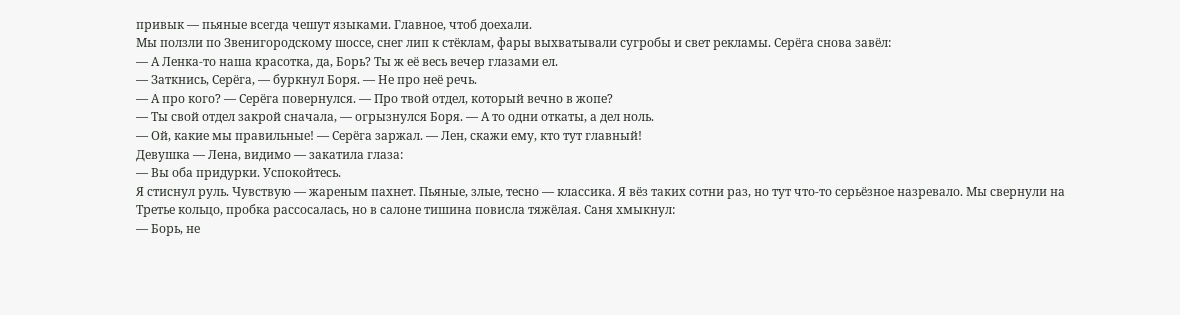привык — пьяные всегда чешут языками. Главное, чтоб доехали.
Мы ползли по Звенигородскому шоссе, снег лип к стёклам, фары выхватывали сугробы и свет рекламы. Серёга снова завёл:
— А Ленка-то наша красотка, да, Борь? Ты ж её весь вечер глазами ел.
— Заткнись, Серёга, — буркнул Боря. — Не про неё речь.
— А про кого? — Серёга повернулся. — Про твой отдел, который вечно в жопе?
— Ты свой отдел закрой сначала, — огрызнулся Боря. — А то одни откаты, а дел ноль.
— Ой, какие мы правильные! — Серёга заржал. — Лен, скажи ему, кто тут главный!
Девушка — Лена, видимо — закатила глаза:
— Вы оба придурки. Успокойтесь.
Я стиснул руль. Чувствую — жареным пахнет. Пьяные, злые, тесно — классика. Я вёз таких сотни раз, но тут что-то серьёзное назревало. Мы свернули на Третье кольцо, пробка рассосалась, но в салоне тишина повисла тяжёлая. Саня хмыкнул:
— Борь, не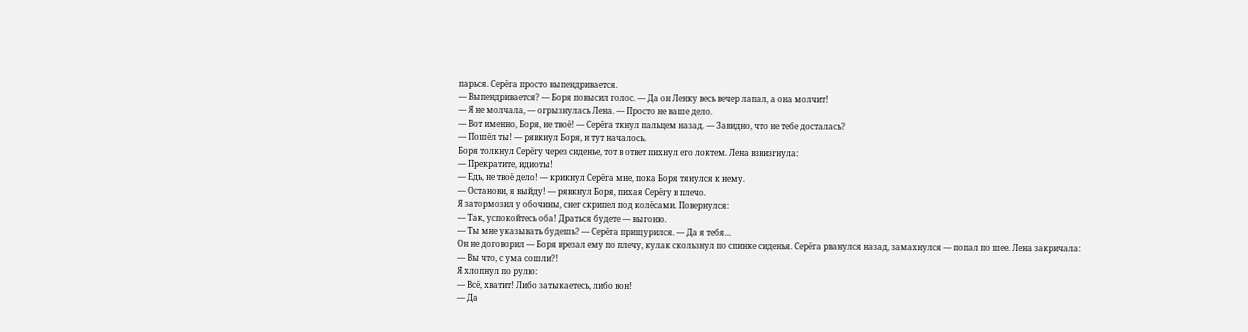парься. Серёга просто выпендривается.
— Выпендривается? — Боря повысил голос. — Да он Ленку весь вечер лапал, а она молчит!
— Я не молчала, — огрызнулась Лена. — Просто не ваше дело.
— Вот именно, Боря, не твоё! — Серёга ткнул пальцем назад. — Завидно, что не тебе досталась?
— Пошёл ты! — рявкнул Боря, и тут началось.
Боря толкнул Серёгу через сиденье, тот в ответ пихнул его локтем. Лена взвизгнула:
— Прекратите, идиоты!
— Едь, не твоё дело! — крикнул Серёга мне, пока Боря тянулся к нему.
— Останови, я выйду! — рявкнул Боря, пихая Серёгу в плечо.
Я затормозил у обочины, снег скрипел под колёсами. Повернулся:
— Так, успокойтесь оба! Драться будете — выгоню.
— Ты мне указывать будешь? — Серёга прищурился. — Да я тебя…
Он не договорил — Боря врезал ему по плечу, кулак скользнул по спинке сиденья. Серёга рванулся назад, замахнулся — попал по шее. Лена закричала:
— Вы что, с ума сошли?!
Я хлопнул по рулю:
— Всё, хватит! Либо затыкаетесь, либо вон!
— Да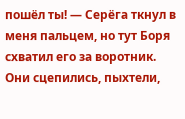пошёл ты! — Серёга ткнул в меня пальцем, но тут Боря схватил его за воротник. Они сцепились, пыхтели,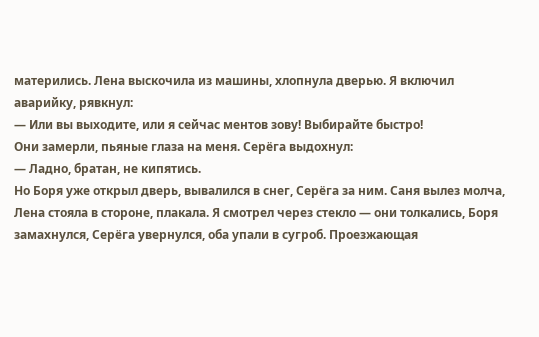матерились. Лена выскочила из машины, хлопнула дверью. Я включил аварийку, рявкнул:
— Или вы выходите, или я сейчас ментов зову! Выбирайте быстро!
Они замерли, пьяные глаза на меня. Серёга выдохнул:
— Ладно, братан, не кипятись.
Но Боря уже открыл дверь, вывалился в снег, Серёга за ним. Саня вылез молча, Лена стояла в стороне, плакала. Я смотрел через стекло — они толкались, Боря замахнулся, Серёга увернулся, оба упали в сугроб. Проезжающая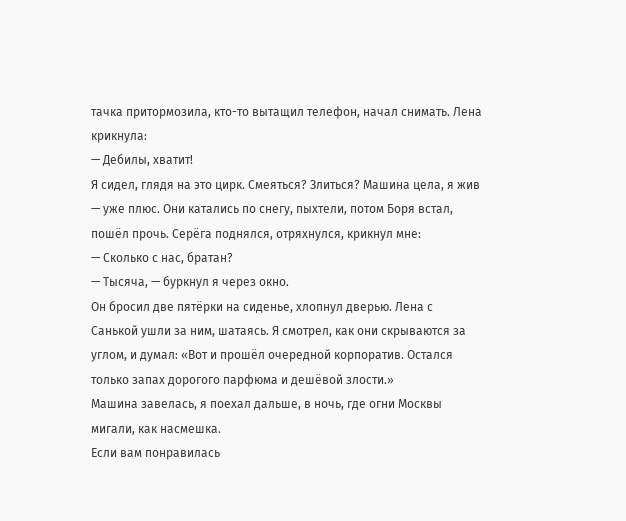тачка притормозила, кто-то вытащил телефон, начал снимать. Лена крикнула:
— Дебилы, хватит!
Я сидел, глядя на это цирк. Смеяться? Злиться? Машина цела, я жив — уже плюс. Они катались по снегу, пыхтели, потом Боря встал, пошёл прочь. Серёга поднялся, отряхнулся, крикнул мне:
— Сколько с нас, братан?
— Тысяча, — буркнул я через окно.
Он бросил две пятёрки на сиденье, хлопнул дверью. Лена с Санькой ушли за ним, шатаясь. Я смотрел, как они скрываются за углом, и думал: «Вот и прошёл очередной корпоратив. Остался только запах дорогого парфюма и дешёвой злости.»
Машина завелась, я поехал дальше, в ночь, где огни Москвы мигали, как насмешка.
Если вам понравилась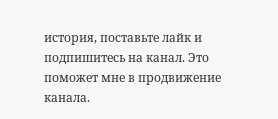история, поставьте лайк и подпишитесь на канал. Это поможет мне в продвижение канала.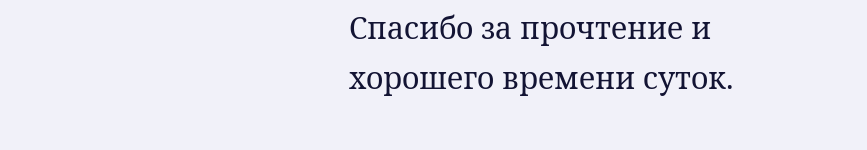Спасибо за прочтение и хорошего времени суток.